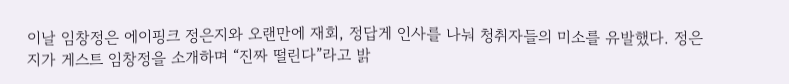이날 임창정은 에이핑크 정은지와 오랜만에 재회, 정답게 인사를 나눠 청취자들의 미소를 유발했다. 정은지가 게스트 임창정을 소개하며 “진짜 떨린다”라고 밝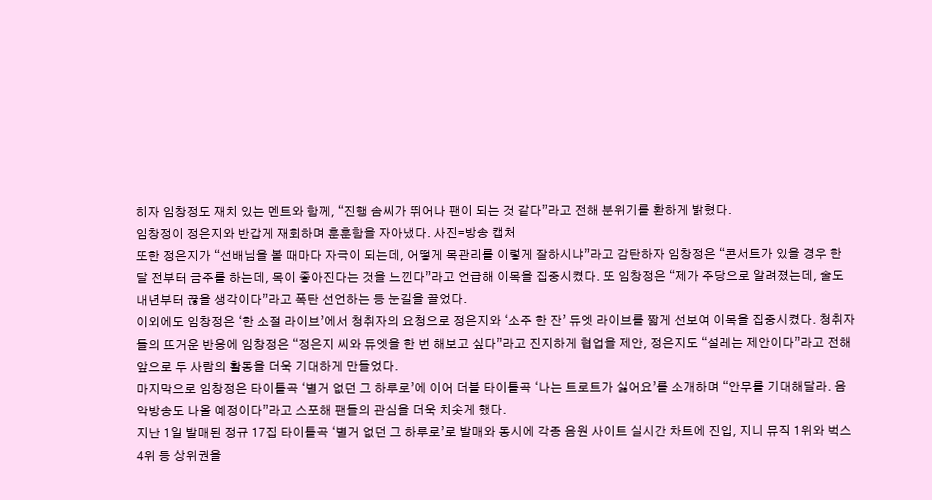히자 임창정도 재치 있는 멘트와 함께, “진행 솜씨가 뛰어나 팬이 되는 것 같다”라고 전해 분위기를 환하게 밝혔다.
임창정이 정은지와 반갑게 재회하며 훈훈함을 자아냈다. 사진=방송 캡처
또한 정은지가 “선배님을 볼 때마다 자극이 되는데, 어떻게 목관리를 이렇게 잘하시냐”라고 감탄하자 임창정은 “콘서트가 있을 경우 한 달 전부터 금주를 하는데, 목이 좋아진다는 것을 느낀다”라고 언급해 이목을 집중시켰다. 또 임창정은 “제가 주당으로 알려졌는데, 술도 내년부터 끊을 생각이다”라고 폭탄 선언하는 등 눈길을 끌었다.
이외에도 임창정은 ‘한 소절 라이브’에서 청취자의 요청으로 정은지와 ‘소주 한 잔’ 듀엣 라이브를 짧게 선보여 이목을 집중시켰다. 청취자들의 뜨거운 반응에 임창정은 “정은지 씨와 듀엣을 한 번 해보고 싶다”라고 진지하게 협업을 제안, 정은지도 “설레는 제안이다”라고 전해 앞으로 두 사람의 활동을 더욱 기대하게 만들었다.
마지막으로 임창정은 타이틀곡 ‘별거 없던 그 하루로’에 이어 더블 타이틀곡 ‘나는 트로트가 싫어요’를 소개하며 “안무를 기대해달라. 음악방송도 나올 예정이다”라고 스포해 팬들의 관심을 더욱 치솟게 했다.
지난 1일 발매된 정규 17집 타이틀곡 ‘별거 없던 그 하루로’로 발매와 동시에 각종 음원 사이트 실시간 차트에 진입, 지니 뮤직 1위와 벅스 4위 등 상위권을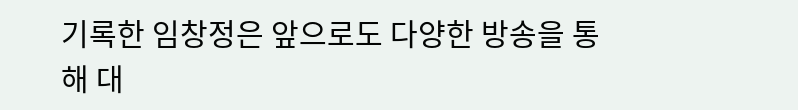기록한 임창정은 앞으로도 다양한 방송을 통해 대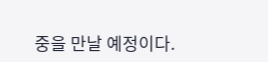중을 만날 예정이다.